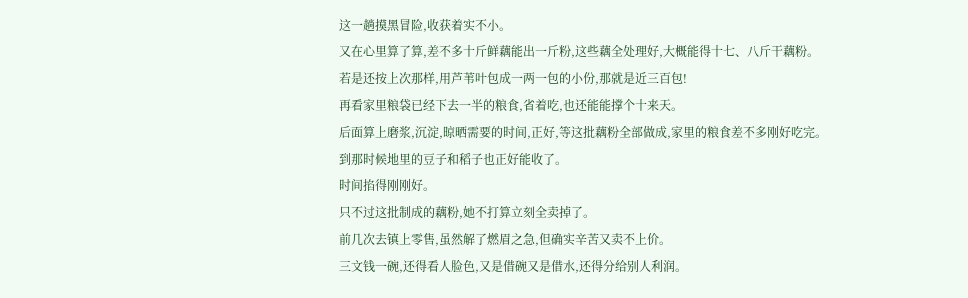这一趟摸黑冒险,收获着实不小。
又在心里算了算,差不多十斤鲜藕能出一斤粉,这些藕全处理好,大概能得十七、八斤干藕粉。
若是还按上次那样,用芦苇叶包成一两一包的小份,那就是近三百包!
再看家里粮袋已经下去一半的粮食,省着吃,也还能能撑个十来天。
后面算上磨浆,沉淀,晾晒需要的时间,正好,等这批藕粉全部做成,家里的粮食差不多刚好吃完。
到那时候地里的豆子和稻子也正好能收了。
时间掐得刚刚好。
只不过这批制成的藕粉,她不打算立刻全卖掉了。
前几次去镇上零售,虽然解了燃眉之急,但确实辛苦又卖不上价。
三文钱一碗,还得看人脸色,又是借碗又是借水,还得分给别人利润。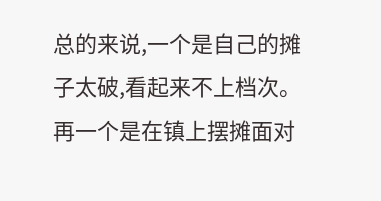总的来说,一个是自己的摊子太破,看起来不上档次。
再一个是在镇上摆摊面对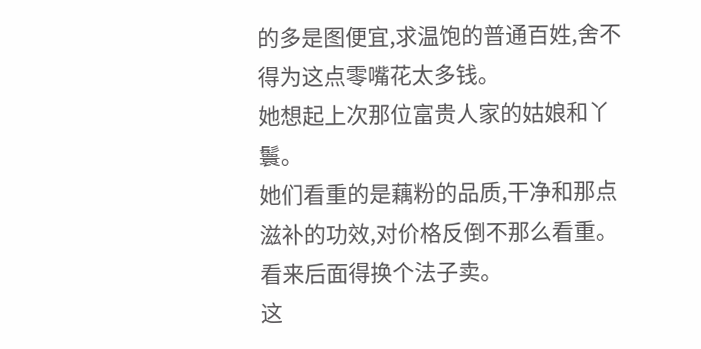的多是图便宜,求温饱的普通百姓,舍不得为这点零嘴花太多钱。
她想起上次那位富贵人家的姑娘和丫鬟。
她们看重的是藕粉的品质,干净和那点滋补的功效,对价格反倒不那么看重。
看来后面得换个法子卖。
这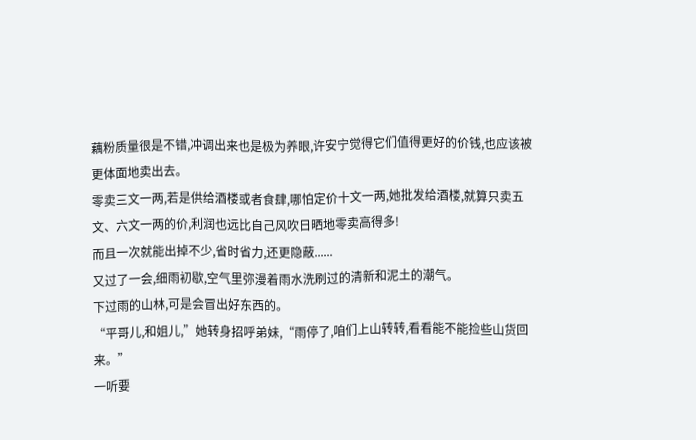藕粉质量很是不错,冲调出来也是极为养眼,许安宁觉得它们值得更好的价钱,也应该被更体面地卖出去。
零卖三文一两,若是供给酒楼或者食肆,哪怕定价十文一两,她批发给酒楼,就算只卖五文、六文一两的价,利润也远比自己风吹日晒地零卖高得多!
而且一次就能出掉不少,省时省力,还更隐蔽......
又过了一会,细雨初歇,空气里弥漫着雨水洗刷过的清新和泥土的潮气。
下过雨的山林,可是会冒出好东西的。
“平哥儿,和姐儿,”她转身招呼弟妹,“雨停了,咱们上山转转,看看能不能捡些山货回来。”
一听要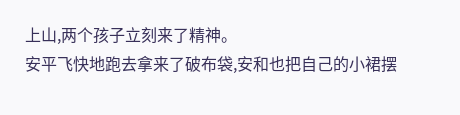上山,两个孩子立刻来了精神。
安平飞快地跑去拿来了破布袋,安和也把自己的小裙摆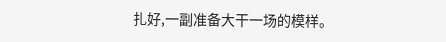扎好,一副准备大干一场的模样。